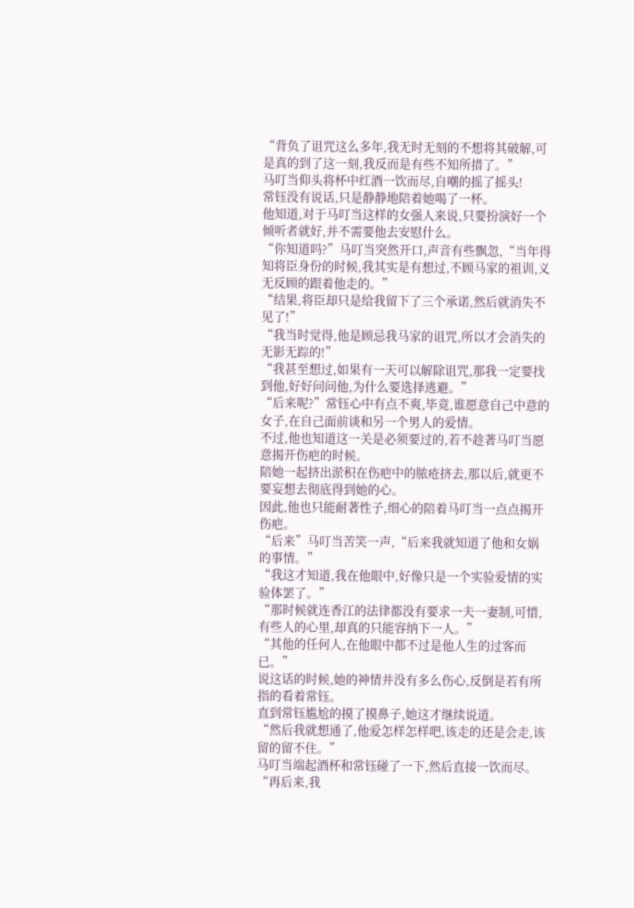“背负了诅咒这么多年,我无时无刻的不想将其破解,可是真的到了这一刻,我反而是有些不知所措了。”
马叮当仰头将杯中红酒一饮而尽,自嘲的摇了摇头!
常钰没有说话,只是静静地陪着她喝了一杯。
他知道,对于马叮当这样的女强人来说,只要扮演好一个倾听者就好,并不需要他去安慰什么。
“你知道吗?”马叮当突然开口,声音有些飘忽,“当年得知将臣身份的时候,我其实是有想过,不顾马家的祖训,义无反顾的跟着他走的。”
“结果,将臣却只是给我留下了三个承诺,然后就消失不见了!”
“我当时觉得,他是顾忌我马家的诅咒,所以才会消失的无影无踪的!”
“我甚至想过,如果有一天可以解除诅咒,那我一定要找到他,好好问问他,为什么要选择逃避。”
“后来呢?”常钰心中有点不爽,毕竟,谁愿意自己中意的女子,在自己面前谈和另一个男人的爱情。
不过,他也知道这一关是必须要过的,若不趁著马叮当愿意揭开伤疤的时候。
陪她一起挤出淤积在伤疤中的脓疮挤去,那以后,就更不要妄想去彻底得到她的心。
因此,他也只能耐著性子,细心的陪着马叮当一点点揭开伤疤。
“后来”马叮当苦笑一声,“后来我就知道了他和女娲的事情。”
“我这才知道,我在他眼中,好像只是一个实验爱情的实验体罢了。”
“那时候就连香江的法律都没有要求一夫一妻制,可惜,有些人的心里,却真的只能容纳下一人。”
“其他的任何人,在他眼中都不过是他人生的过客而已。”
说这话的时候,她的神情并没有多么伤心,反倒是若有所指的看着常钰。
直到常钰尴尬的摸了摸鼻子,她这才继续说道。
“然后我就想通了,他爱怎样怎样吧,该走的还是会走,该留的留不住。”
马叮当端起酒杯和常钰碰了一下,然后直接一饮而尽。
“再后来,我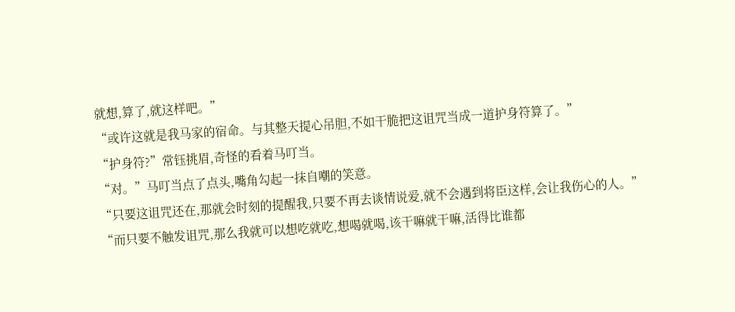就想,算了,就这样吧。”
“或许这就是我马家的宿命。与其整天提心吊胆,不如干脆把这诅咒当成一道护身符算了。”
“护身符?”常钰挑眉,奇怪的看着马叮当。
“对。”马叮当点了点头,嘴角勾起一抹自嘲的笑意。
“只要这诅咒还在,那就会时刻的提醒我,只要不再去谈情说爱,就不会遇到将臣这样,会让我伤心的人。”
“而只要不触发诅咒,那么我就可以想吃就吃,想喝就喝,该干嘛就干嘛,活得比谁都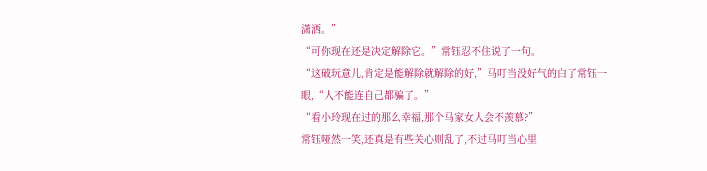潇洒。”
“可你现在还是决定解除它。”常钰忍不住说了一句。
“这破玩意儿,肯定是能解除就解除的好,”马叮当没好气的白了常钰一眼,“人不能连自己都骗了。”
“看小玲现在过的那么幸福,那个马家女人会不羡慕?”
常钰哑然一笑,还真是有些关心则乱了,不过马叮当心里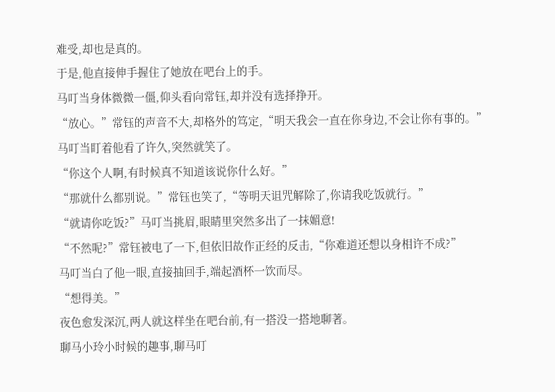难受,却也是真的。
于是,他直接伸手握住了她放在吧台上的手。
马叮当身体微微一僵,仰头看向常钰,却并没有选择挣开。
“放心。”常钰的声音不大,却格外的笃定,“明天我会一直在你身边,不会让你有事的。”
马叮当盯着他看了许久,突然就笑了。
“你这个人啊,有时候真不知道该说你什么好。”
“那就什么都别说。”常钰也笑了,“等明天诅咒解除了,你请我吃饭就行。”
“就请你吃饭?”马叮当挑眉,眼睛里突然多出了一抹媚意!
“不然呢?”常钰被电了一下,但依旧故作正经的反击,“你难道还想以身相许不成?”
马叮当白了他一眼,直接抽回手,端起酒杯一饮而尽。
“想得美。”
夜色愈发深沉,两人就这样坐在吧台前,有一搭没一搭地聊著。
聊马小玲小时候的趣事,聊马叮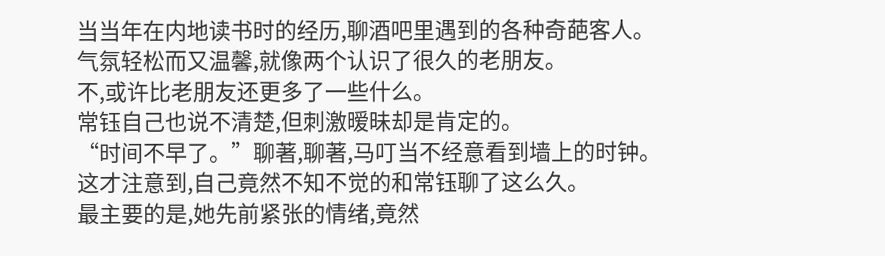当当年在内地读书时的经历,聊酒吧里遇到的各种奇葩客人。
气氛轻松而又温馨,就像两个认识了很久的老朋友。
不,或许比老朋友还更多了一些什么。
常钰自己也说不清楚,但刺激暧昧却是肯定的。
“时间不早了。”聊著,聊著,马叮当不经意看到墙上的时钟。
这才注意到,自己竟然不知不觉的和常钰聊了这么久。
最主要的是,她先前紧张的情绪,竟然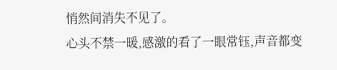悄然间消失不见了。
心头不禁一暖,感激的看了一眼常钰,声音都变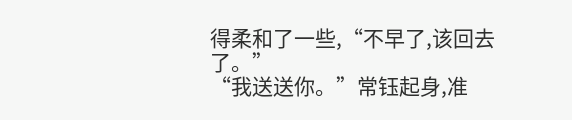得柔和了一些,“不早了,该回去了。”
“我送送你。”常钰起身,准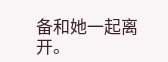备和她一起离开。